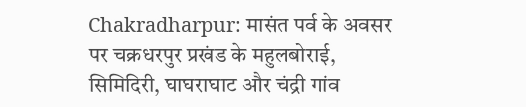Chakradharpur: मासंत पर्व के अवसर पर चक्रधरपुर प्रखंड के महुलबोराई, सिमिदिरी, घाघराघाट और चंद्री गांव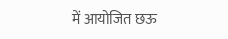में आयोजित छऊ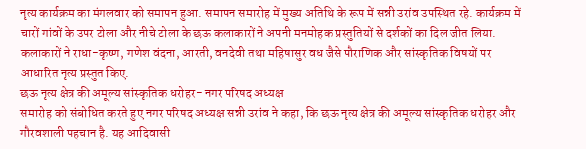नृत्य कार्यक्रम का मंगलवार को समापन हुआ. समापन समारोह में मुख्य अतिथि के रूप में सन्नी उरांव उपस्थित रहे. कार्यक्रम में चारों गांवों के उपर टोला और नीचे टोला के छऊ कलाकारों ने अपनी मनमोहक प्रस्तुतियों से दर्शकों का दिल जीत लिया. कलाकारों ने राधा-कृष्ण, गणेश वंदना, आरती, वनदेवी तथा महिषासुर वध जैसे पौराणिक और सांस्कृतिक विषयों पर आधारित नृत्य प्रस्तुत किए.
छऊ नृत्य क्षेत्र की अमूल्य सांस्कृतिक धरोहर- नगर परिषद अध्यक्ष
समारोह को संबोधित करते हुए नगर परिषद अध्यक्ष सन्नी उरांव ने कहा, कि छऊ नृत्य क्षेत्र की अमूल्य सांस्कृतिक धरोहर और गौरवशाली पहचान है. यह आदिवासी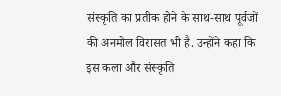संस्कृति का प्रतीक होने के साथ-साथ पूर्वजों की अनमोल विरासत भी है. उन्होंने कहा कि इस कला और संस्कृति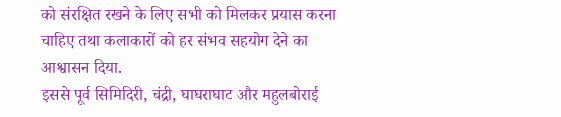को संरक्षित रखने के लिए सभी को मिलकर प्रयास करना चाहिए तथा कलाकारों को हर संभव सहयोग देने का आश्वासन दिया.
इससे पूर्व सिमिदिरी, चंद्री, घाघराघाट और महुलबोराई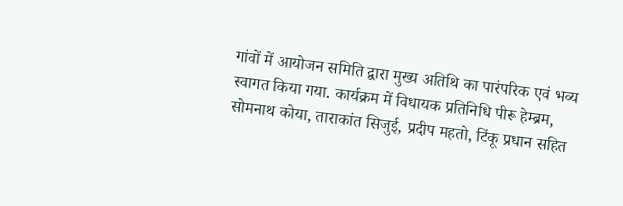गांवों में आयोजन समिति द्वारा मुख्य अतिथि का पारंपरिक एवं भव्य स्वागत किया गया. कार्यक्रम में विधायक प्रतिनिधि पीरू हेम्ब्रम, सोमनाथ कोया, ताराकांत सिजुई, प्रदीप महतो, टिंकू प्रधान सहित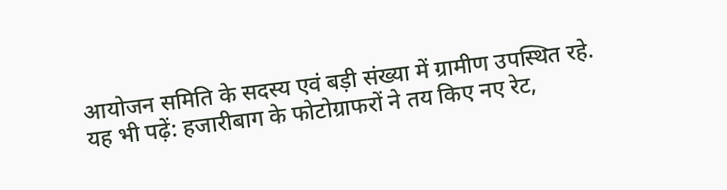आयोजन समिति के सदस्य एवं बड़ी संख्या में ग्रामीण उपस्थित रहे.
यह भी पढ़ें: हजारीबाग के फोटोग्राफरों ने तय किए नए रेट,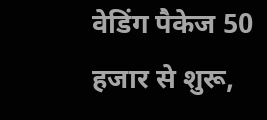वेडिंग पैकेज 50 हजार से शुरू,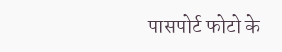पासपोर्ट फोटो के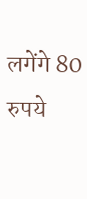लगेंगे 80 रुपये